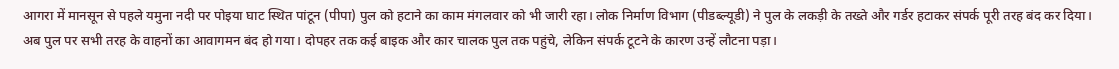आगरा में मानसून से पहले यमुना नदी पर पोइया घाट स्थित पांटून (पीपा) पुल को हटाने का काम मंगलवार को भी जारी रहा। लोक निर्माण विभाग (पीडब्ल्यूडी) ने पुल के लकड़ी के तख्ते और गर्डर हटाकर संपर्क पूरी तरह बंद कर दिया। अब पुल पर सभी तरह के वाहनों का आवागमन बंद हो गया। दोपहर तक कई बाइक और कार चालक पुल तक पहुंचे, लेकिन संपर्क टूटने के कारण उन्हें लौटना पड़ा।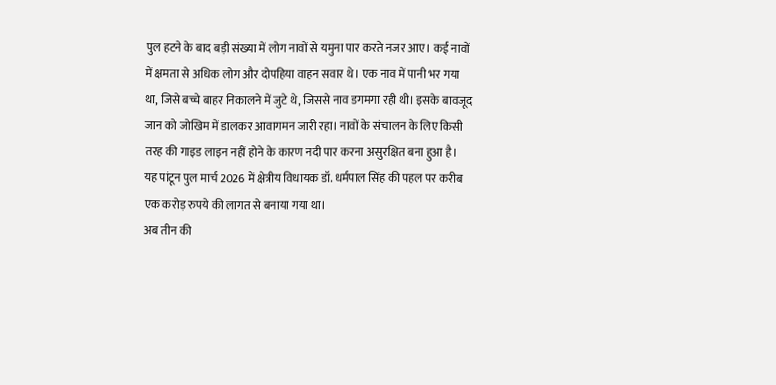पुल हटने के बाद बड़ी संख्या में लोग नावों से यमुना पार करते नजर आए। कई नावों में क्षमता से अधिक लोग और दोपहिया वाहन सवार थे। एक नाव में पानी भर गया था, जिसे बच्चे बाहर निकालने में जुटे थे, जिससे नाव डगमगा रही थी। इसके बावजूद जान को जोखिम में डालकर आवागमन जारी रहा। नावों के संचालन के लिए किसी तरह की गाइड लाइन नहीं होने के कारण नदी पार करना असुरक्षित बना हुआ है। यह पांटून पुल मार्च 2026 में क्षेत्रीय विधायक डॉ. धर्मपाल सिंह की पहल पर करीब एक करोड़ रुपये की लागत से बनाया गया था।
अब तीन की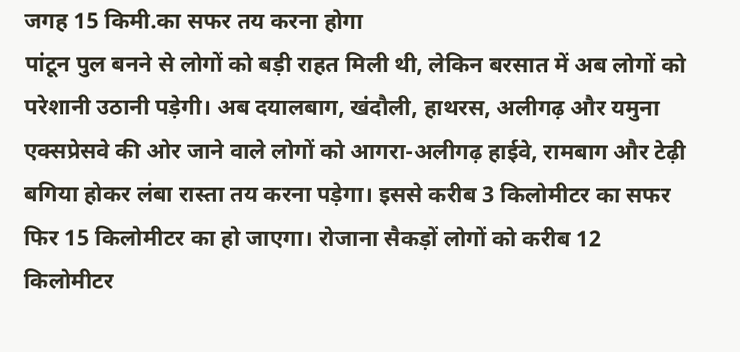जगह 15 किमी.का सफर तय करना होगा
पांटून पुल बनने से लोगों को बड़ी राहत मिली थी, लेकिन बरसात में अब लोगों को परेशानी उठानी पड़ेगी। अब दयालबाग, खंदौली, हाथरस, अलीगढ़ और यमुना एक्सप्रेसवे की ओर जाने वाले लोगों को आगरा-अलीगढ़ हाईवे, रामबाग और टेढ़ी बगिया होकर लंबा रास्ता तय करना पड़ेगा। इससे करीब 3 किलोमीटर का सफर फिर 15 किलोमीटर का हो जाएगा। रोजाना सैकड़ों लोगों को करीब 12 किलोमीटर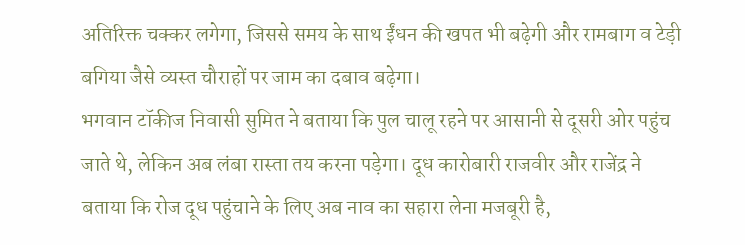अतिरिक्त चक्कर लगेगा, जिससे समय के साथ ईंधन की खपत भी बढ़ेगी और रामबाग व टेड़ी बगिया जैसे व्यस्त चौराहों पर जाम का दबाव बढ़ेगा।
भगवान टॉकीज निवासी सुमित ने बताया कि पुल चालू रहने पर आसानी से दूसरी ओर पहुंच जाते थे, लेकिन अब लंबा रास्ता तय करना पड़ेगा। दूध कारोबारी राजवीर और राजेंद्र ने बताया कि रोज दूध पहुंचाने के लिए अब नाव का सहारा लेना मजबूरी है,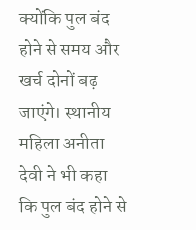क्योंकि पुल बंद होने से समय और खर्च दोनों बढ़ जाएंगे। स्थानीय महिला अनीता देवी ने भी कहा कि पुल बंद होने से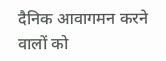दैनिक आवागमन करने वालों को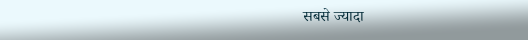सबसे ज्यादा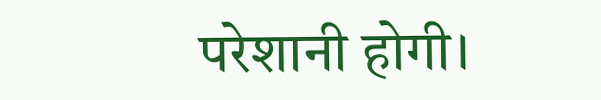परेशानी होगी।